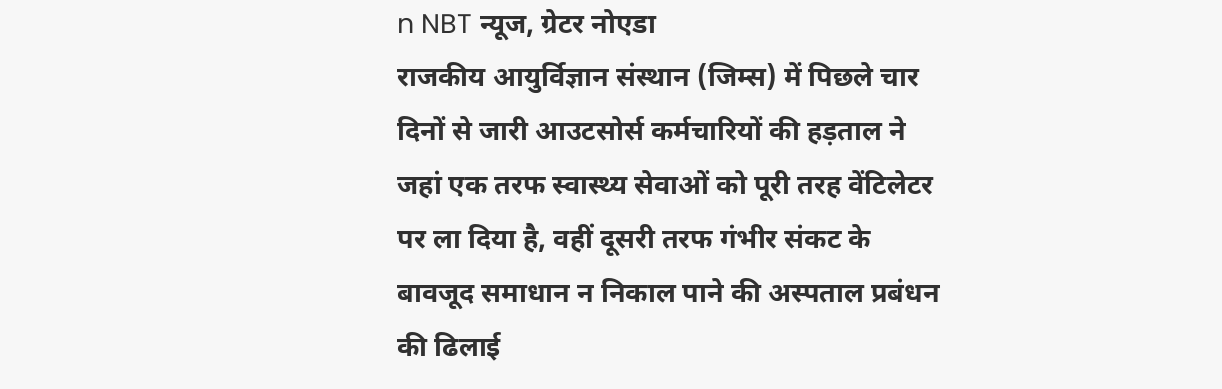n NBT न्यूज, ग्रेटर नोएडा
राजकीय आयुर्विज्ञान संस्थान (जिम्स) में पिछले चार दिनों से जारी आउटसोर्स कर्मचारियों की हड़ताल ने जहां एक तरफ स्वास्थ्य सेवाओं को पूरी तरह वेंटिलेटर पर ला दिया है, वहीं दूसरी तरफ गंभीर संकट के बावजूद समाधान न निकाल पाने की अस्पताल प्रबंधन की ढिलाई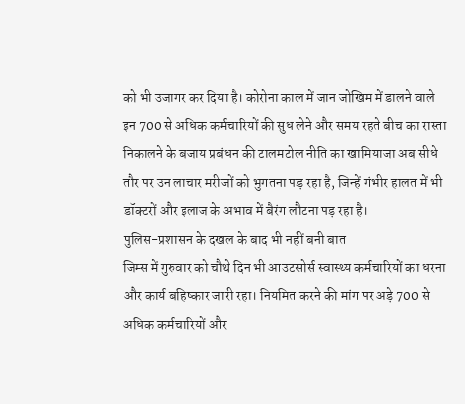को भी उजागर कर दिया है। कोरोना काल में जान जोखिम में डालने वाले इन 700 से अधिक कर्मचारियों की सुध लेने और समय रहते बीच का रास्ता निकालने के बजाय प्रबंधन की टालमटोल नीति का खामियाजा अब सीधे तौर पर उन लाचार मरीजों को भुगतना पड़ रहा है, जिन्हें गंभीर हालत में भी डॉक्टरों और इलाज के अभाव में बैरंग लौटना पड़ रहा है।
पुलिस-प्रशासन के दखल के बाद भी नहीं बनी बात
जिम्स में गुरुवार को चौथे दिन भी आउटसोर्स स्वास्थ्य कर्मचारियों का धरना और कार्य बहिष्कार जारी रहा। नियमित करने की मांग पर अड़े 700 से अधिक कर्मचारियों और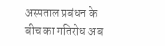अस्पताल प्रबंधन के बीच का गतिरोध अब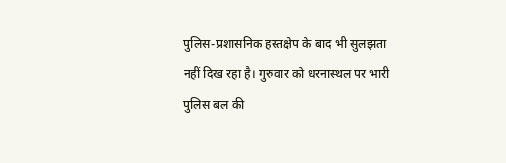पुलिस-प्रशासनिक हस्तक्षेप के बाद भी सुलझता नहीं दिख रहा है। गुरुवार को धरनास्थल पर भारी पुलिस बल की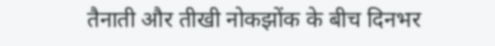तैनाती और तीखी नोकझोंक के बीच दिनभर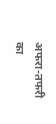अफरा-तफरी का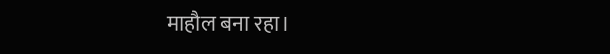माहौल बना रहा।